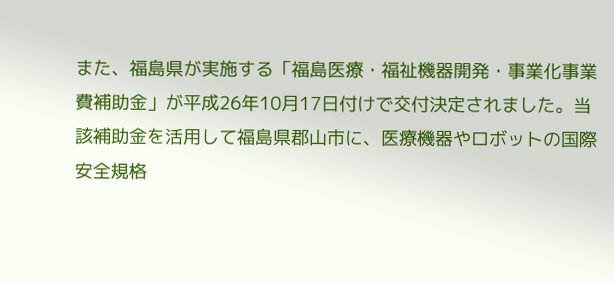また、福島県が実施する「福島医療・福祉機器開発・事業化事業費補助金」が平成26年10月17日付けで交付決定されました。当該補助金を活用して福島県郡山市に、医療機器やロボットの国際安全規格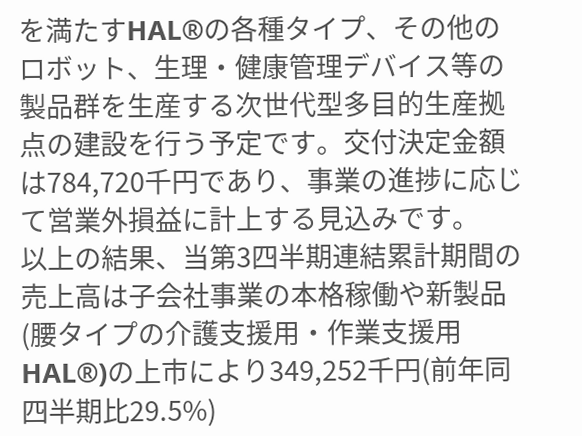を満たすHAL®の各種タイプ、その他のロボット、生理・健康管理デバイス等の製品群を生産する次世代型多目的生産拠点の建設を行う予定です。交付決定金額は784,720千円であり、事業の進捗に応じて営業外損益に計上する見込みです。
以上の結果、当第3四半期連結累計期間の売上高は子会社事業の本格稼働や新製品(腰タイプの介護支援用・作業支援用HAL®)の上市により349,252千円(前年同四半期比29.5%)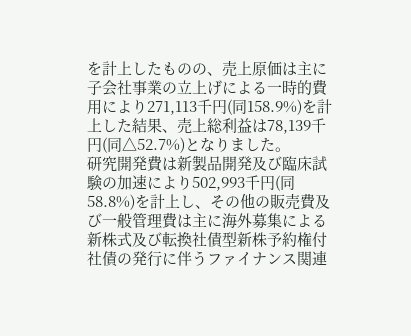を計上したものの、売上原価は主に子会社事業の立上げによる一時的費用により271,113千円(同158.9%)を計上した結果、売上総利益は78,139千円(同△52.7%)となりました。
研究開発費は新製品開発及び臨床試験の加速により502,993千円(同58.8%)を計上し、その他の販売費及び一般管理費は主に海外募集による新株式及び転換社債型新株予約権付社債の発行に伴うファイナンス関連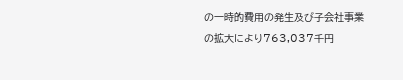の一時的費用の発生及び子会社事業の拡大により763,037千円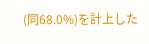(同68.0%)を計上した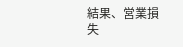結果、営業損失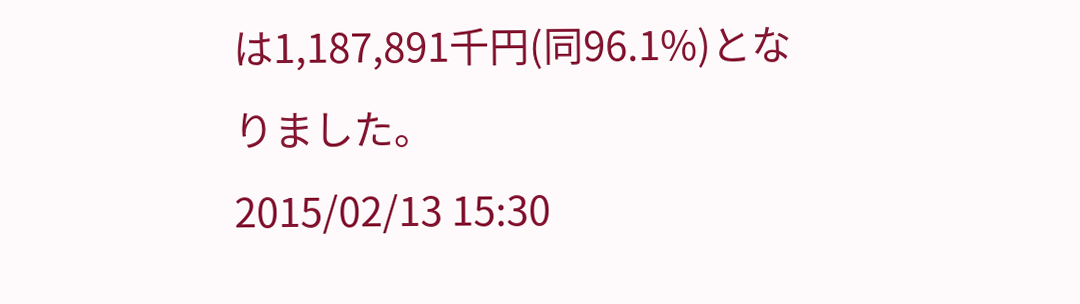は1,187,891千円(同96.1%)となりました。
2015/02/13 15:30